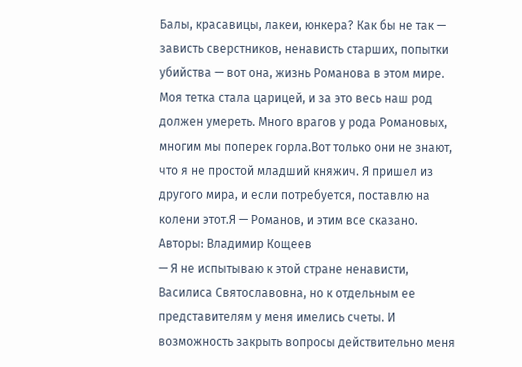Балы, красавицы, лакеи, юнкера? Как бы не так — зависть сверстников, ненависть старших, попытки убийства — вот она, жизнь Романова в этом мире. Моя тетка стала царицей, и за это весь наш род должен умереть. Много врагов у рода Романовых, многим мы поперек горла.Вот только они не знают, что я не простой младший княжич. Я пришел из другого мира, и если потребуется, поставлю на колени этот.Я — Романов, и этим все сказано.
Авторы: Владимир Кощеев
— Я не испытываю к этой стране ненависти, Василиса Святославовна, но к отдельным ее представителям у меня имелись счеты. И возможность закрыть вопросы действительно меня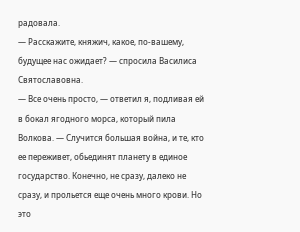радовала.
— Расскажите, княжич, какое, по-вашему, будущее нас ожидает? — спросила Василиса Святославовна.
— Все очень просто, — ответил я, подливая ей в бокал ягодного морса, который пила Волкова. — Случится большая война, и те, кто ее переживет, обьединят планету в единое государство. Конечно, не сразу, далеко не сразу, и прольется еще очень много крови. Но это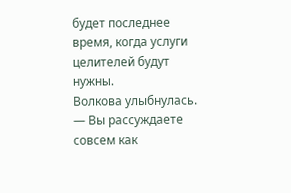будет последнее время, когда услуги целителей будут нужны.
Волкова улыбнулась.
— Вы рассуждаете совсем как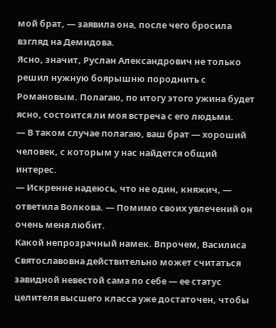мой брат, — заявила она, после чего бросила взгляд на Демидова.
Ясно, значит, Руслан Александрович не только решил нужную боярышню породнить с Романовым. Полагаю, по итогу этого ужина будет ясно, состоится ли моя встреча с его людьми.
— В таком случае полагаю, ваш брат — хороший человек, с которым у нас найдется общий интерес.
— Искренне надеюсь, что не один, княжич, — ответила Волкова. — Помимо своих увлечений он очень меня любит.
Какой непрозрачный намек. Впрочем, Василиса Святославовна действительно может считаться завидной невестой сама по себе — ее статус целителя высшего класса уже достаточен, чтобы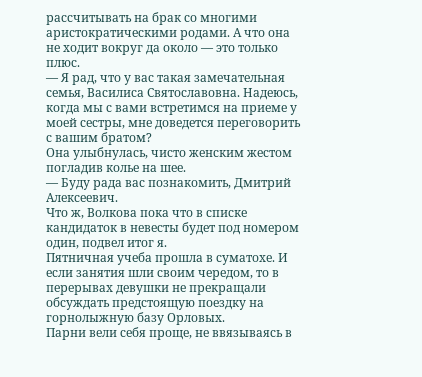рассчитывать на брак со многими аристократическими родами. А что она не ходит вокруг да около — это только плюс.
— Я рад, что у вас такая замечательная семья, Василиса Святославовна. Надеюсь, когда мы с вами встретимся на приеме у моей сестры, мне доведется переговорить с вашим братом?
Она улыбнулась, чисто женским жестом погладив колье на шее.
— Буду рада вас познакомить, Дмитрий Алексеевич.
Что ж, Волкова пока что в списке кандидаток в невесты будет под номером один, подвел итог я.
Пятничная учеба прошла в суматохе. И если занятия шли своим чередом, то в перерывах девушки не прекращали обсуждать предстоящую поездку на горнолыжную базу Орловых.
Парни вели себя проще, не ввязываясь в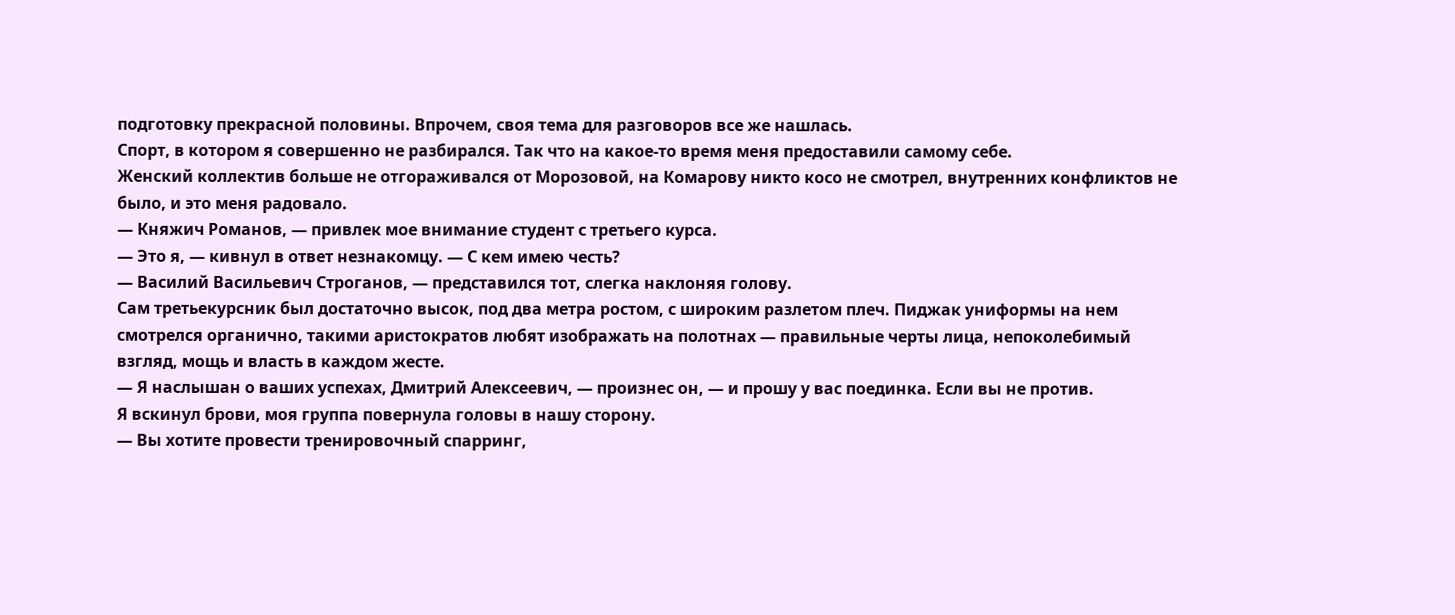подготовку прекрасной половины. Впрочем, своя тема для разговоров все же нашлась.
Спорт, в котором я совершенно не разбирался. Так что на какое-то время меня предоставили самому себе.
Женский коллектив больше не отгораживался от Морозовой, на Комарову никто косо не смотрел, внутренних конфликтов не было, и это меня радовало.
— Княжич Романов, — привлек мое внимание студент с третьего курса.
— Это я, — кивнул в ответ незнакомцу. — С кем имею честь?
— Василий Васильевич Строганов, — представился тот, слегка наклоняя голову.
Сам третьекурсник был достаточно высок, под два метра ростом, с широким разлетом плеч. Пиджак униформы на нем смотрелся органично, такими аристократов любят изображать на полотнах — правильные черты лица, непоколебимый взгляд, мощь и власть в каждом жесте.
— Я наслышан о ваших успехах, Дмитрий Алексеевич, — произнес он, — и прошу у вас поединка. Если вы не против.
Я вскинул брови, моя группа повернула головы в нашу сторону.
— Вы хотите провести тренировочный спарринг,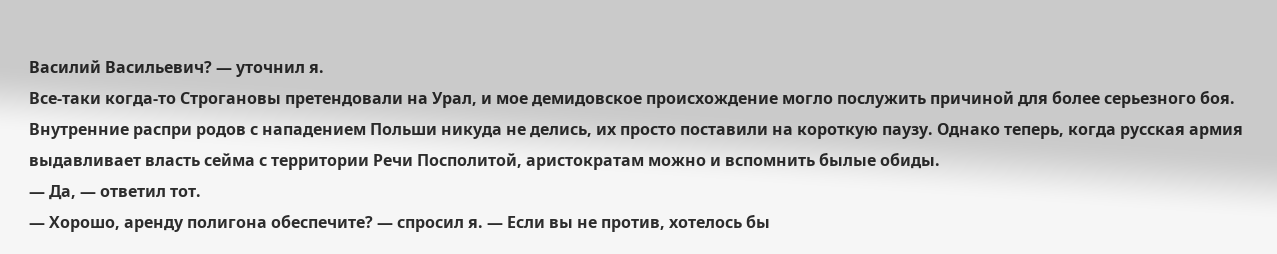Василий Васильевич? — уточнил я.
Все-таки когда-то Строгановы претендовали на Урал, и мое демидовское происхождение могло послужить причиной для более серьезного боя. Внутренние распри родов с нападением Польши никуда не делись, их просто поставили на короткую паузу. Однако теперь, когда русская армия выдавливает власть сейма с территории Речи Посполитой, аристократам можно и вспомнить былые обиды.
— Да, — ответил тот.
— Хорошо, аренду полигона обеспечите? — спросил я. — Если вы не против, хотелось бы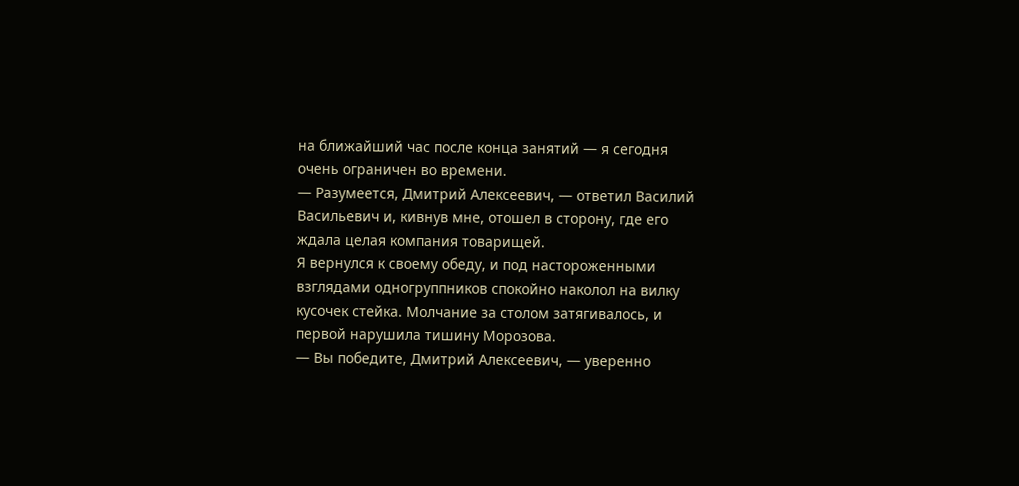на ближайший час после конца занятий — я сегодня очень ограничен во времени.
— Разумеется, Дмитрий Алексеевич, — ответил Василий Васильевич и, кивнув мне, отошел в сторону, где его ждала целая компания товарищей.
Я вернулся к своему обеду, и под настороженными взглядами одногруппников спокойно наколол на вилку кусочек стейка. Молчание за столом затягивалось, и первой нарушила тишину Морозова.
— Вы победите, Дмитрий Алексеевич, — уверенно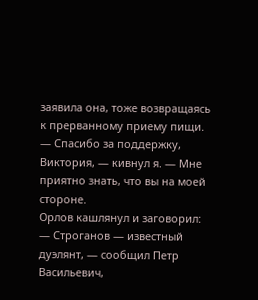заявила она, тоже возвращаясь к прерванному приему пищи.
— Спасибо за поддержку, Виктория, — кивнул я. — Мне приятно знать, что вы на моей стороне.
Орлов кашлянул и заговорил:
— Строганов — известный дуэлянт, — сообщил Петр Васильевич,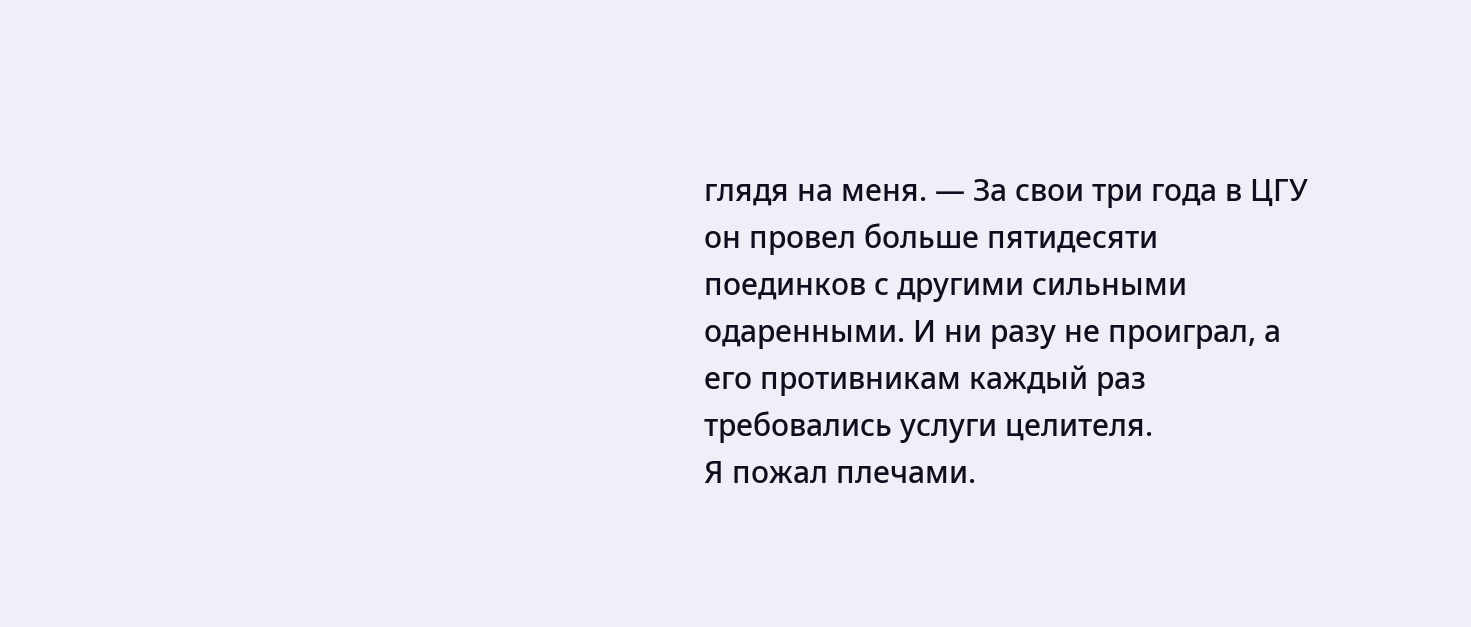глядя на меня. — За свои три года в ЦГУ он провел больше пятидесяти поединков с другими сильными одаренными. И ни разу не проиграл, а его противникам каждый раз требовались услуги целителя.
Я пожал плечами.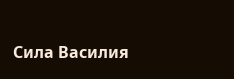Сила Василия